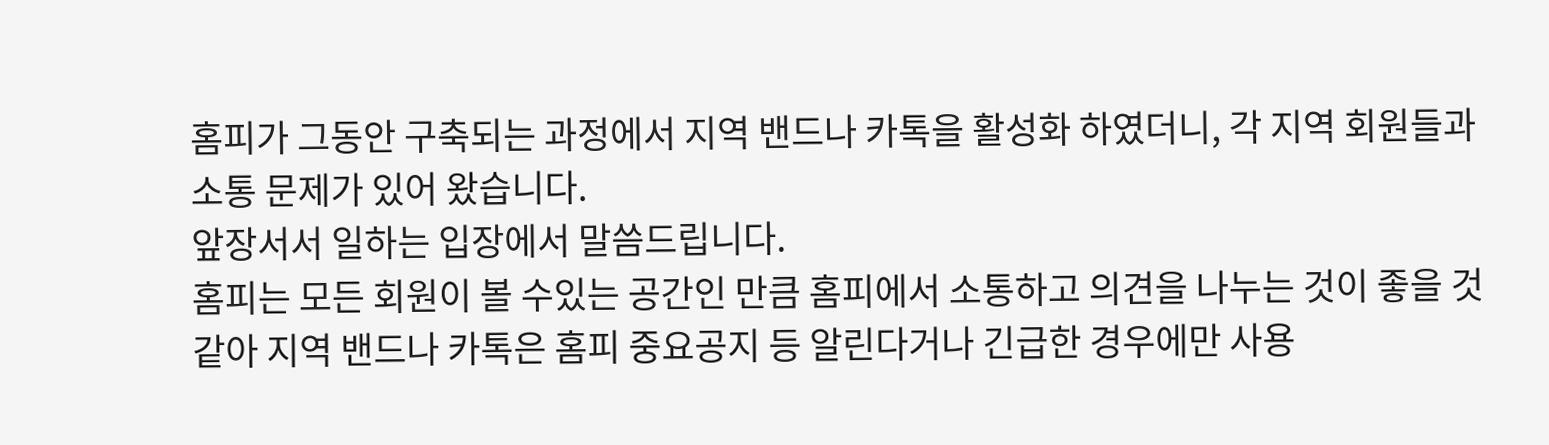홈피가 그동안 구축되는 과정에서 지역 밴드나 카톡을 활성화 하였더니, 각 지역 회원들과 소통 문제가 있어 왔습니다.
앞장서서 일하는 입장에서 말씀드립니다.
홈피는 모든 회원이 볼 수있는 공간인 만큼 홈피에서 소통하고 의견을 나누는 것이 좋을 것 같아 지역 밴드나 카톡은 홈피 중요공지 등 알린다거나 긴급한 경우에만 사용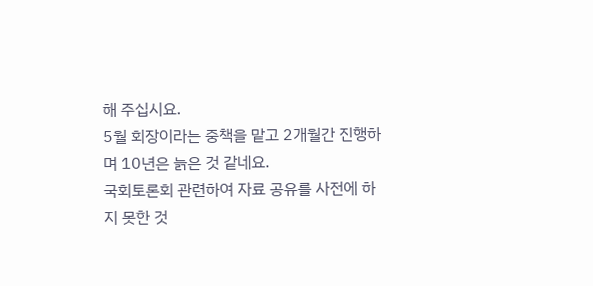해 주십시요.
5월 회장이라는 중책을 맡고 2개월간 진행하며 10년은 늙은 것 같네요.
국회토론회 관련하여 자료 공유를 사전에 하지 못한 것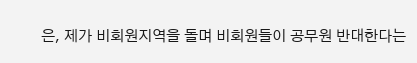은, 제가 비회원지역을 돌며 비회원들이 공무원 반대한다는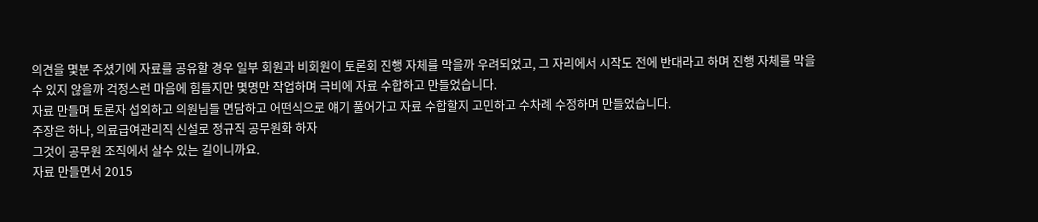의견을 몇분 주셨기에 자료를 공유할 경우 일부 회원과 비회원이 토론회 진행 자체를 막을까 우려되었고, 그 자리에서 시작도 전에 반대라고 하며 진행 자체를 막을 수 있지 않을까 걱정스런 마음에 힘들지만 몇명만 작업하며 극비에 자료 수합하고 만들었습니다.
자료 만들며 토론자 섭외하고 의원님들 면담하고 어떤식으로 얘기 풀어가고 자료 수합할지 고민하고 수차례 수정하며 만들었습니다.
주장은 하나, 의료급여관리직 신설로 정규직 공무원화 하자
그것이 공무원 조직에서 살수 있는 길이니까요.
자료 만들면서 2015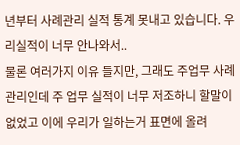년부터 사례관리 실적 통계 못내고 있습니다. 우리실적이 너무 안나와서..
물론 여러가지 이유 들지만, 그래도 주업무 사례관리인데 주 업무 실적이 너무 저조하니 할말이 없었고 이에 우리가 일하는거 표면에 올려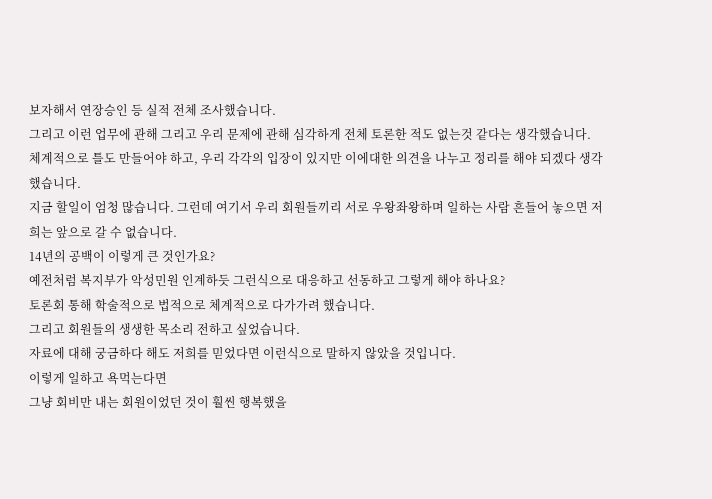보자해서 연장승인 등 실적 전체 조사했습니다.
그리고 이런 업무에 관해 그리고 우리 문제에 관해 심각하게 전체 토론한 적도 없는것 같다는 생각했습니다.
체계적으로 틀도 만들어야 하고, 우리 각각의 입장이 있지만 이에대한 의견을 나누고 정리를 해야 되겠다 생각했습니다.
지금 할일이 엄청 많습니다. 그런데 여기서 우리 회원들끼리 서로 우왕좌왕하며 일하는 사람 흔들어 놓으면 저희는 앞으로 갈 수 없습니다.
14년의 공백이 이렇게 큰 것인가요?
예전처럼 복지부가 악성민원 인계하듯 그런식으로 대응하고 선동하고 그렇게 해야 하나요?
토론회 통해 학술적으로 법적으로 체계적으로 다가가려 했습니다.
그리고 회원들의 생생한 목소리 전하고 싶었습니다.
자료에 대해 궁금하다 해도 저희를 믿었다면 이런식으로 말하지 않았을 것입니다.
이렇게 일하고 욕먹는다면
그냥 회비만 내는 회원이었던 것이 훨씬 행복했을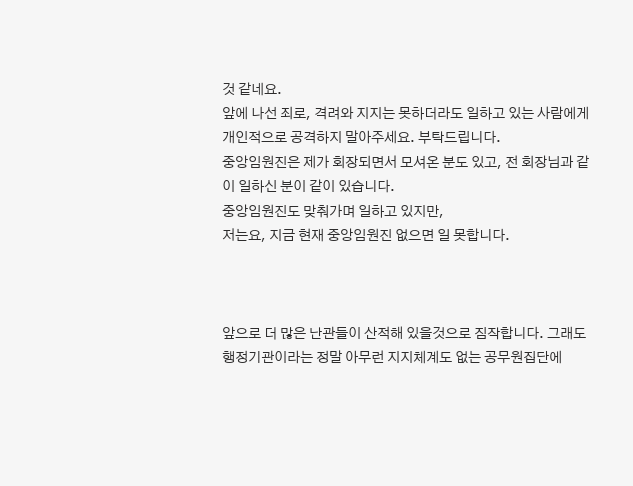것 같네요.
앞에 나선 죄로, 격려와 지지는 못하더라도 일하고 있는 사람에게 개인적으로 공격하지 말아주세요. 부탁드립니다.
중앙임원진은 제가 회장되면서 모셔온 분도 있고, 전 회장님과 같이 일하신 분이 같이 있습니다.
중앙임원진도 맞춰가며 일하고 있지만,
저는요, 지금 현재 중앙임원진 없으면 일 못합니다.



앞으로 더 많은 난관들이 산적해 있을것으로 짐작합니다. 그래도 행정기관이라는 정말 아무런 지지체계도 없는 공무원집단에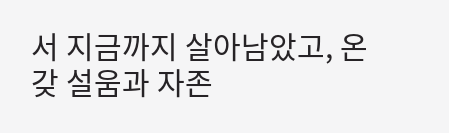서 지금까지 살아남았고, 온갖 설움과 자존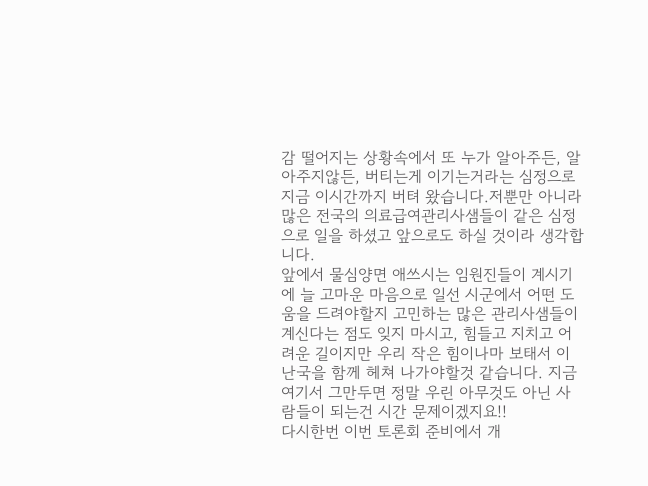감 떨어지는 상황속에서 또 누가 알아주든, 알아주지않든, 버티는게 이기는거라는 심정으로 지금 이시간까지 버텨 왔습니다.저뿐만 아니라 많은 전국의 의료급여관리사샘들이 같은 심정으로 일을 하셨고 앞으로도 하실 것이라 생각합니다.
앞에서 물심양면 애쓰시는 임원진들이 계시기에 늘 고마운 마음으로 일선 시군에서 어떤 도움을 드려야할지 고민하는 많은 관리사샘들이 계신다는 점도 잊지 마시고, 힘들고 지치고 어려운 길이지만 우리 작은 힘이나마 보태서 이 난국을 함께 헤쳐 나가야할것 같습니다. 지금여기서 그만두면 정말 우린 아무것도 아닌 사람들이 되는건 시간 문제이겠지요!!
다시한번 이번 토론회 준비에서 개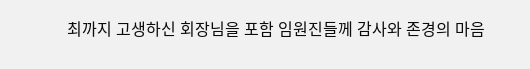최까지 고생하신 회장님을 포함 임원진들께 감사와 존경의 마음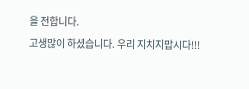을 전합니다.
고생많이 하셨습니다. 우리 지치지맙시다!!!